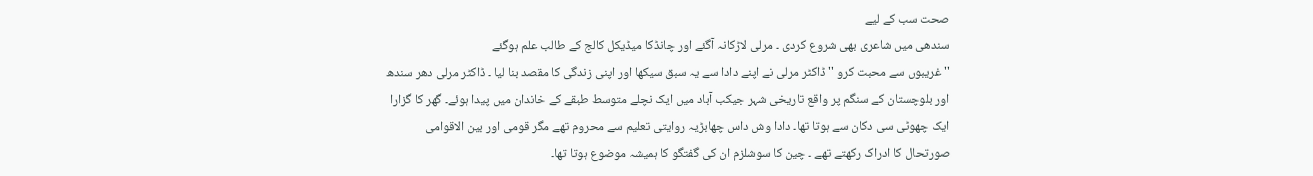صحت سب کے لیے
سندھی میں شاعری بھی شروع کردی ۔ مرلی لاڑکانہ آگئے اور چانڈکا میڈیکل کالج کے طالب علم ہوگئے
'' غریبوں سے محبت کرو '' ڈاکٹر مرلی نے اپنے دادا سے یہ سبق سیکھا اور اپنی زندگی کا مقصد بنا لیا ۔ ڈاکٹر مرلی دھر سندھ اور بلوچستان کے سنگم پر واقع تاریخی شہر جیکب آباد میں ایک نچلے متوسط طبقے کے خاندان میں پیدا ہوئے۔ گھر کا گزارا ایک چھوٹی سی دکان سے ہوتا تھا۔ دادا وش داس چھابڑیہ روایتی تعلیم سے محروم تھے مگر قومی اور بین الاقوامی صورتحال کا ادراک رکھتے تھے ۔ چین کا سوشلزم ان کی گفتگو کا ہمیشہ موضوع ہوتا تھا۔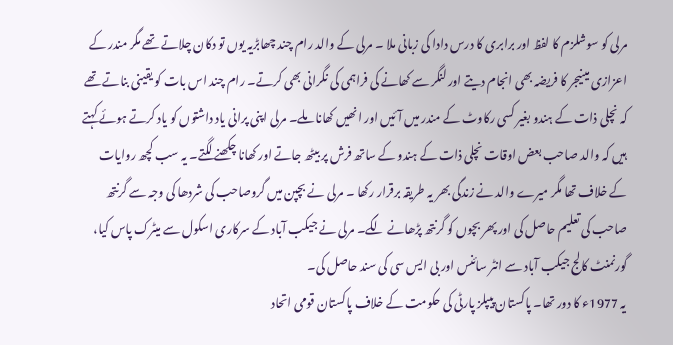مرلی کو سوشلزم کا لفظ اور برابری کا درس دادا کی زبانی ملا ۔ مرلی کے والد رام چند چھابڑیہ یوں تو دکان چلاتے تھے مگر مندر کے اعزازی مینیجر کا فریضہ بھی انجام دیتے اور لنگر سے کھانے کی فراہمی کی نگرانی بھی کرتے۔ رام چند اس بات کو یقینی بناتے تھے کہ نچلی ذات کے ہندو بغیر کسی رکاوٹ کے مندر میں آئیں اور انھیں کھانا ملے۔ مرلی اپنی پرانی یاد داشتوں کو یاد کرتے ہوئے کہتے ہیں کہ والد صاحب بعض اوقات نچلی ذات کے ہندو کے ساتھ فرش پر بیٹھ جاتے اور کھانا چکھنے لگتے۔ یہ سب کچھ روایات کے خلاف تھا مگر میرے والد نے زندگی بھر یہ طریقہ برقرار رکھا ۔ مرلی نے بچپن میں گروصاحب کی شردھا کی وجہ سے گرنتھ صاحب کی تعلیم حاصل کی اور پھر بچوں کو گرنتھ پڑھانے لگے۔ مرلی نے جیکب آباد کے سرکاری اسکول سے میٹرک پاس کیا، گورنمنٹ کالج جیکب آباد سے انٹر سائنس اور بی ایس سی کی سند حاصل کی۔
یہ 1977ء کا دور تھا۔ پاکستان پیپلز پارٹی کی حکومت کے خلاف پاکستان قومی اتحاد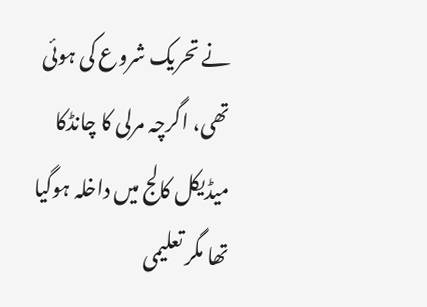نے تحریک شروع کی ہوئی تھی، اگرچہ مرلی کا چانڈکا میڈیکل کالج میں داخلہ ہوگیا تھا مگر تعلیمی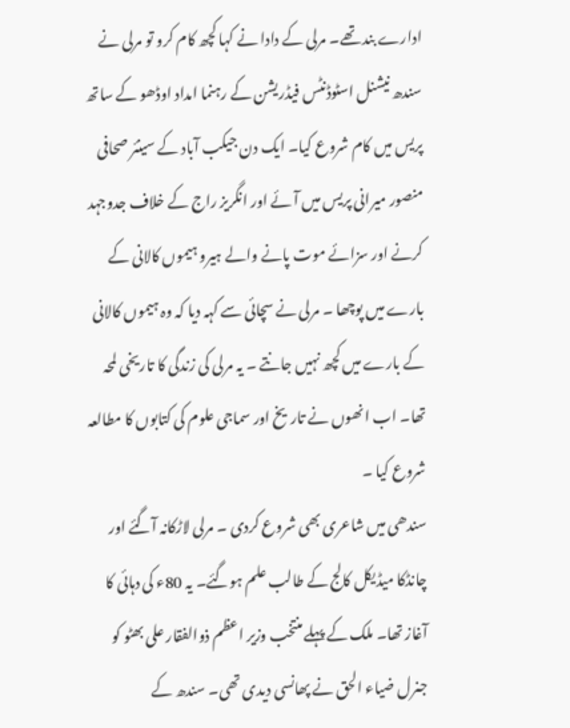ادارے بند تھے۔ مرلی کے دادا نے کہا کچھ کام کرو تو مرلی نے سندھ نیشنل اسٹوڈنٹس فیڈریشن کے رہنما امداد اوڈھو کے ساتھ پریس میں کام شروع کیا۔ ایک دن جیکب آباد کے سینئر صحافی منصور میرانی پریس میں آئے اور انگریز راج کے خلاف جدوجہد کرنے اور سزائے موت پانے والے ہیرو ہیموں کالانی کے بارے میں پوچھا ۔ مرلی نے سچائی سے کہہ دیا کہ وہ ہیموں کالانی کے بارے میں کچھ نہیں جانتے ۔ یہ مرلی کی زندگی کا تاریخی لمحہ تھا۔ اب انھوں نے تاریخ اور سماجی علوم کی کتابوں کا مطالعہ شروع کیا ۔
سندھی میں شاعری بھی شروع کردی ۔ مرلی لاڑکانہ آگئے اور چانڈکا میڈیکل کالج کے طالب علم ہوگئے۔ یہ 80ء کی دہائی کا آغاز تھا۔ ملک کے پہلے منتخب وزیر اعظم ذوالفقار علی بھٹو کو جنرل ضیاء الحق نے پھانسی دیدی تھی۔ سندھ کے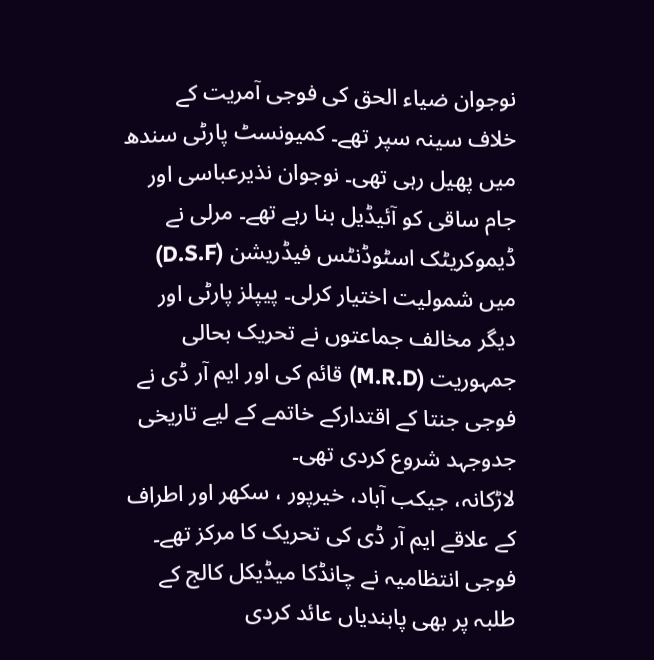نوجوان ضیاء الحق کی فوجی آمریت کے خلاف سینہ سپر تھے۔ کمیونسٹ پارٹی سندھ میں پھیل رہی تھی۔ نوجوان نذیرعباسی اور جام ساقی کو آئیڈیل بنا رہے تھے۔ مرلی نے ڈیموکریٹک اسٹوڈنٹس فیڈریشن (D.S.F) میں شمولیت اختیار کرلی۔ پیپلز پارٹی اور دیگر مخالف جماعتوں نے تحریک بحالی جمہوریت (M.R.D) قائم کی اور ایم آر ڈی نے فوجی جنتا کے اقتدارکے خاتمے کے لیے تاریخی جدوجہد شروع کردی تھی۔
لاڑکانہ، جیکب آباد، خیرپور ، سکھر اور اطراف کے علاقے ایم آر ڈی کی تحریک کا مرکز تھے۔ فوجی انتظامیہ نے چانڈکا میڈیکل کالج کے طلبہ پر بھی پابندیاں عائد کردی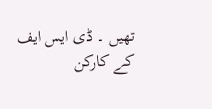تھیں ۔ ڈی ایس ایف کے کارکن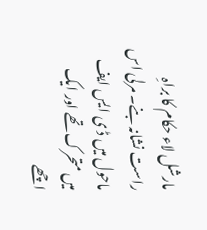مارشل لاء حکام کا براہِ راست نشانہ بنے۔ مرلی اس ماحول میں ڈ ی ایس ایف میں متحرک تھے اور ایک اچھے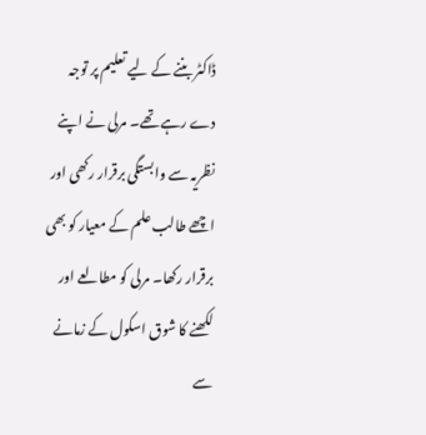ڈاکٹر بننے کے لیے تعلیم پر توجہ دے رہے تھے۔ مرلی نے اپنے نظریہ سے وابستگی برقرار رکھی اور اچھے طالب علم کے معیار کو بھی برقرار رکھا۔ مرلی کو مطالعے اور لکھنے کا شوق اسکول کے زمانے سے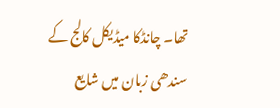تھا۔ چانڈکا میڈیکل کالج کے سندھی زبان میں شایع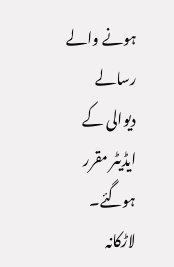ہونے والے رسالے دیوالی کے ایڈیٹر مقرر ہوگئے۔
لاڑکانہ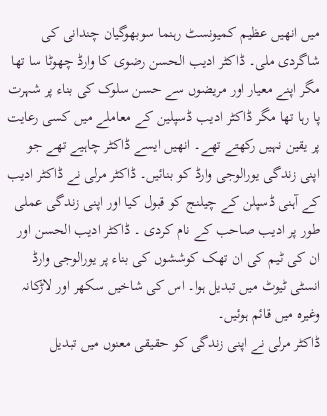میں انھیں عظیم کمیونسٹ رہنما سوبھوگیان چندانی کی شاگردی ملی۔ ڈاکٹر ادیب الحسن رضوی کا وارڈ چھوٹا سا تھا مگر اپنے معیار اور مریضوں سے حسن سلوک کی بناء پر شہرت پا رہا تھا مگر ڈاکٹر ادیب ڈسپلین کے معاملے میں کسی رعایت پر یقین نہیں رکھتے تھے۔ انھیں ایسے ڈاکٹر چاہیے تھے جو اپنی زندگی یورالوجی وارڈ کو بنائیں۔ ڈاکٹر مرلی نے ڈاکٹر ادیب کے آہنی ڈسپلن کے چیلنج کو قبول کیا اور اپنی زندگی عملی طور پر ادیب صاحب کے نام کردی ۔ ڈاکٹر ادیب الحسن اور ان کی ٹیم کی ان تھک کوششوں کی بناء پر یورالوجی وارڈ انسٹی ٹیوٹ میں تبدیل ہوا۔ اس کی شاخیں سکھر اور لاڑکانہ وغیرہ میں قائم ہوئیں۔
ڈاکٹر مرلی نے اپنی زندگی کو حقیقی معنوں میں تبدیل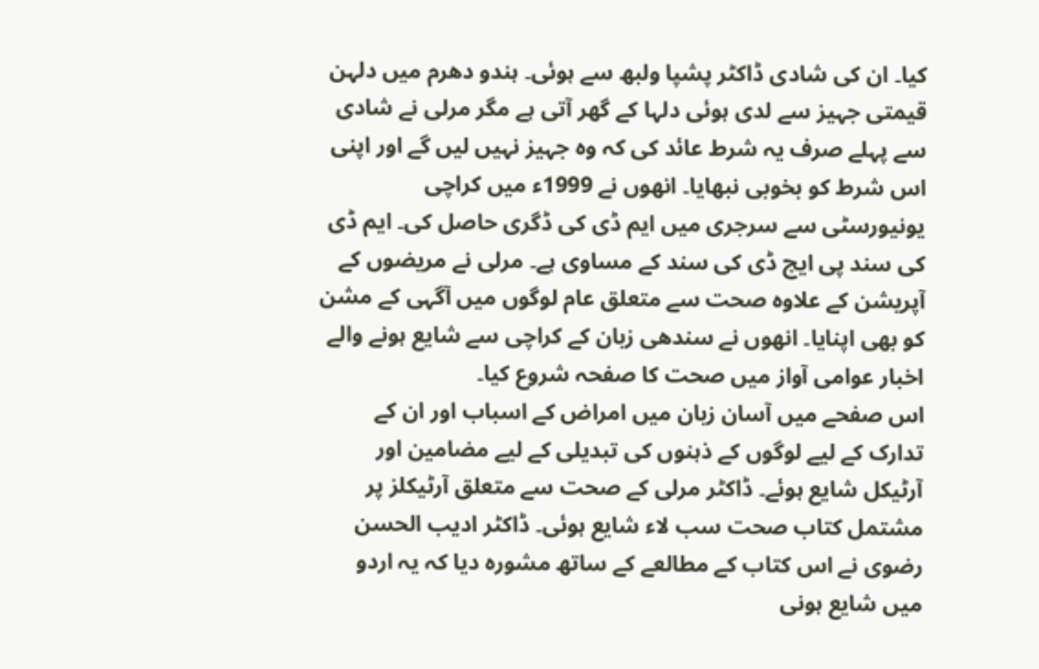کیا۔ ان کی شادی ڈاکٹر پشپا ولبھ سے ہوئی۔ ہندو دھرم میں دلہن قیمتی جہیز سے لدی ہوئی دلہا کے گھر آتی ہے مگر مرلی نے شادی سے پہلے صرف یہ شرط عائد کی کہ وہ جہیز نہیں لیں گے اور اپنی اس شرط کو بخوبی نبھایا۔ انھوں نے 1999ء میں کراچی یونیورسٹی سے سرجری میں ایم ڈی کی ڈگری حاصل کی۔ ایم ڈی کی سند پی ایچ ڈی کی سند کے مساوی ہے۔ مرلی نے مریضوں کے آپریشن کے علاوہ صحت سے متعلق عام لوگوں میں آگہی کے مشن کو بھی اپنایا۔ انھوں نے سندھی زبان کے کراچی سے شایع ہونے والے اخبار عوامی آواز میں صحت کا صفحہ شروع کیا۔
اس صفحے میں آسان زبان میں امراض کے اسباب اور ان کے تدارک کے لیے لوگوں کے ذہنوں کی تبدیلی کے لیے مضامین اور آرٹیکل شایع ہوئے۔ ڈاکٹر مرلی کے صحت سے متعلق آرٹیکلز پر مشتمل کتاب صحت سب لاء شایع ہوئی۔ ڈاکٹر ادیب الحسن رضوی نے اس کتاب کے مطالعے کے ساتھ مشورہ دیا کہ یہ اردو میں شایع ہونی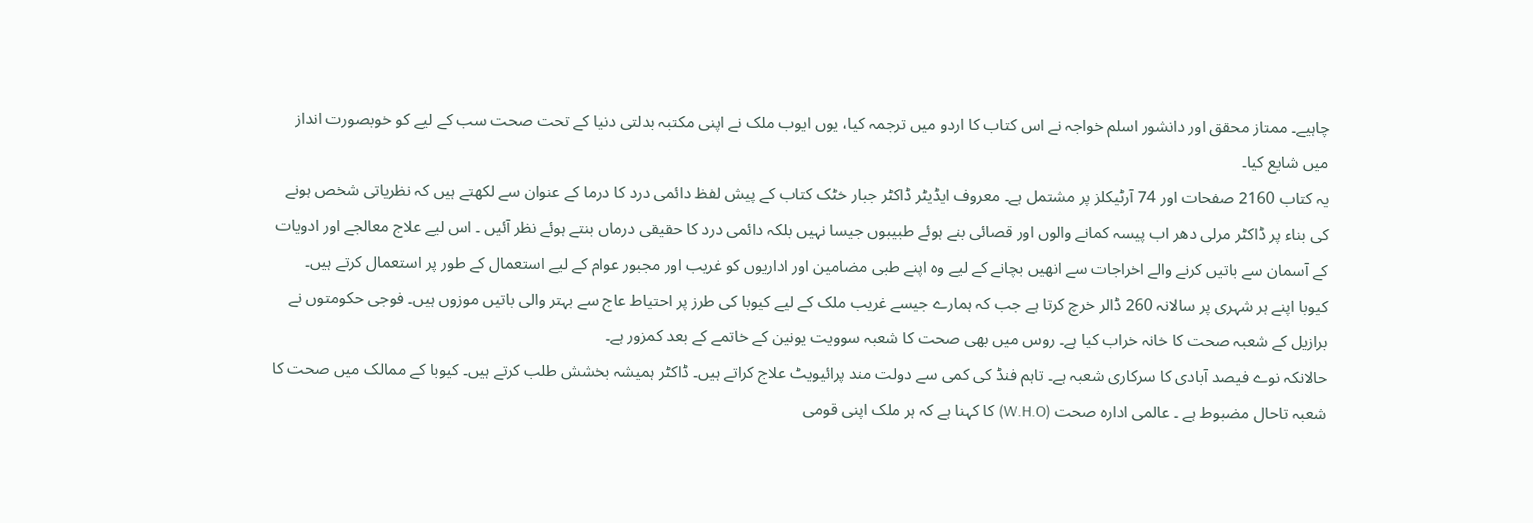چاہیے۔ ممتاز محقق اور دانشور اسلم خواجہ نے اس کتاب کا اردو میں ترجمہ کیا، یوں ایوب ملک نے اپنی مکتبہ بدلتی دنیا کے تحت صحت سب کے لیے کو خوبصورت انداز میں شایع کیا۔
یہ کتاب 2160 صفحات اور 74 آرٹیکلز پر مشتمل ہے۔ معروف ایڈیٹر ڈاکٹر جبار خٹک کتاب کے پیش لفظ دائمی درد کا درما کے عنوان سے لکھتے ہیں کہ نظریاتی شخص ہونے کی بناء پر ڈاکٹر مرلی دھر اب پیسہ کمانے والوں اور قصائی بنے ہوئے طبیبوں جیسا نہیں بلکہ دائمی درد کا حقیقی درماں بنتے ہوئے نظر آئیں ۔ اس لیے علاج معالجے اور ادویات کے آسمان سے باتیں کرنے والے اخراجات سے انھیں بچانے کے لیے وہ اپنے طبی مضامین اور اداریوں کو غریب اور مجبور عوام کے لیے استعمال کے طور پر استعمال کرتے ہیں۔
کیوبا اپنے ہر شہری پر سالانہ 260 ڈالر خرچ کرتا ہے جب کہ ہمارے جیسے غریب ملک کے لیے کیوبا کی طرز پر احتیاط عاج سے بہتر والی باتیں موزوں ہیں۔ فوجی حکومتوں نے برازیل کے شعبہ صحت کا خانہ خراب کیا ہے۔ روس میں بھی صحت کا شعبہ سوویت یونین کے خاتمے کے بعد کمزور ہے۔
حالانکہ نوے فیصد آبادی کا سرکاری شعبہ ہے۔ تاہم فنڈ کی کمی سے دولت مند پرائیویٹ علاج کراتے ہیں۔ ڈاکٹر ہمیشہ بخشش طلب کرتے ہیں۔ کیوبا کے ممالک میں صحت کا شعبہ تاحال مضبوط ہے ۔ عالمی ادارہ صحت (W.H.O) کا کہنا ہے کہ ہر ملک اپنی قومی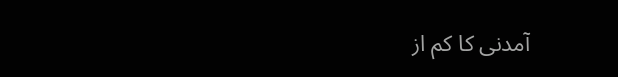آمدنی کا کم از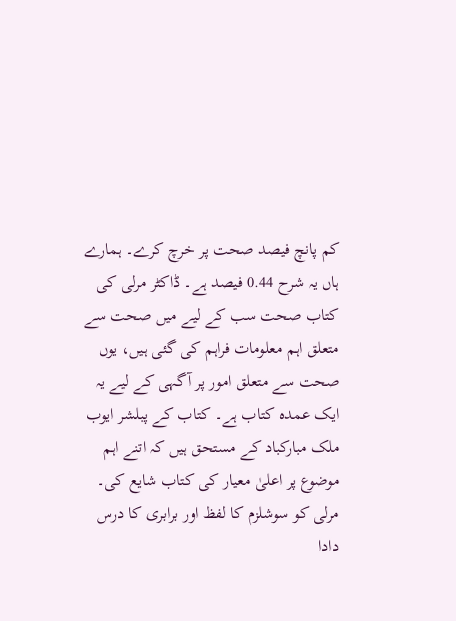کم پانچ فیصد صحت پر خرچ کرے۔ ہمارے ہاں یہ شرح 0.44 فیصد ہے۔ ڈاکٹر مرلی کی کتاب صحت سب کے لیے میں صحت سے متعلق اہم معلومات فراہم کی گئی ہیں، یوں صحت سے متعلق امور پر آگہی کے لیے یہ ایک عمدہ کتاب ہے۔ کتاب کے پبلشر ایوب ملک مبارکباد کے مستحق ہیں کہ اتنے اہم موضوع پر اعلیٰ معیار کی کتاب شایع کی۔
مرلی کو سوشلزم کا لفظ اور برابری کا درس دادا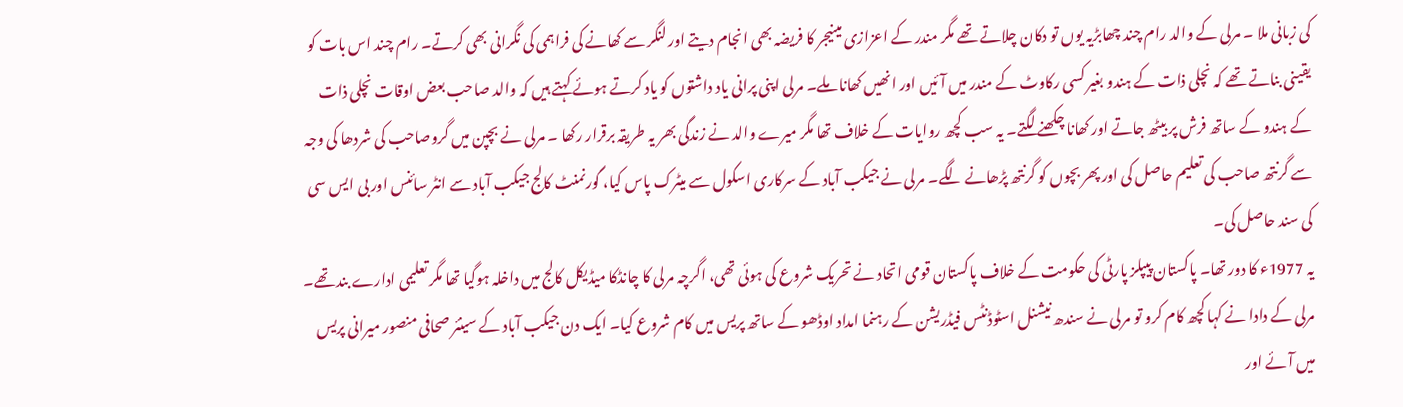کی زبانی ملا ۔ مرلی کے والد رام چند چھابڑیہ یوں تو دکان چلاتے تھے مگر مندر کے اعزازی مینیجر کا فریضہ بھی انجام دیتے اور لنگر سے کھانے کی فراہمی کی نگرانی بھی کرتے۔ رام چند اس بات کو یقینی بناتے تھے کہ نچلی ذات کے ہندو بغیر کسی رکاوٹ کے مندر میں آئیں اور انھیں کھانا ملے۔ مرلی اپنی پرانی یاد داشتوں کو یاد کرتے ہوئے کہتے ہیں کہ والد صاحب بعض اوقات نچلی ذات کے ہندو کے ساتھ فرش پر بیٹھ جاتے اور کھانا چکھنے لگتے۔ یہ سب کچھ روایات کے خلاف تھا مگر میرے والد نے زندگی بھر یہ طریقہ برقرار رکھا ۔ مرلی نے بچپن میں گروصاحب کی شردھا کی وجہ سے گرنتھ صاحب کی تعلیم حاصل کی اور پھر بچوں کو گرنتھ پڑھانے لگے۔ مرلی نے جیکب آباد کے سرکاری اسکول سے میٹرک پاس کیا، گورنمنٹ کالج جیکب آباد سے انٹر سائنس اور بی ایس سی کی سند حاصل کی۔
یہ 1977ء کا دور تھا۔ پاکستان پیپلز پارٹی کی حکومت کے خلاف پاکستان قومی اتحاد نے تحریک شروع کی ہوئی تھی، اگرچہ مرلی کا چانڈکا میڈیکل کالج میں داخلہ ہوگیا تھا مگر تعلیمی ادارے بند تھے۔ مرلی کے دادا نے کہا کچھ کام کرو تو مرلی نے سندھ نیشنل اسٹوڈنٹس فیڈریشن کے رہنما امداد اوڈھو کے ساتھ پریس میں کام شروع کیا۔ ایک دن جیکب آباد کے سینئر صحافی منصور میرانی پریس میں آئے اور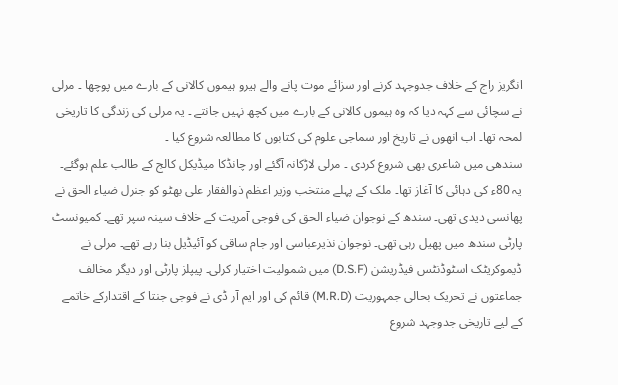انگریز راج کے خلاف جدوجہد کرنے اور سزائے موت پانے والے ہیرو ہیموں کالانی کے بارے میں پوچھا ۔ مرلی نے سچائی سے کہہ دیا کہ وہ ہیموں کالانی کے بارے میں کچھ نہیں جانتے ۔ یہ مرلی کی زندگی کا تاریخی لمحہ تھا۔ اب انھوں نے تاریخ اور سماجی علوم کی کتابوں کا مطالعہ شروع کیا ۔
سندھی میں شاعری بھی شروع کردی ۔ مرلی لاڑکانہ آگئے اور چانڈکا میڈیکل کالج کے طالب علم ہوگئے۔ یہ 80ء کی دہائی کا آغاز تھا۔ ملک کے پہلے منتخب وزیر اعظم ذوالفقار علی بھٹو کو جنرل ضیاء الحق نے پھانسی دیدی تھی۔ سندھ کے نوجوان ضیاء الحق کی فوجی آمریت کے خلاف سینہ سپر تھے۔ کمیونسٹ پارٹی سندھ میں پھیل رہی تھی۔ نوجوان نذیرعباسی اور جام ساقی کو آئیڈیل بنا رہے تھے۔ مرلی نے ڈیموکریٹک اسٹوڈنٹس فیڈریشن (D.S.F) میں شمولیت اختیار کرلی۔ پیپلز پارٹی اور دیگر مخالف جماعتوں نے تحریک بحالی جمہوریت (M.R.D) قائم کی اور ایم آر ڈی نے فوجی جنتا کے اقتدارکے خاتمے کے لیے تاریخی جدوجہد شروع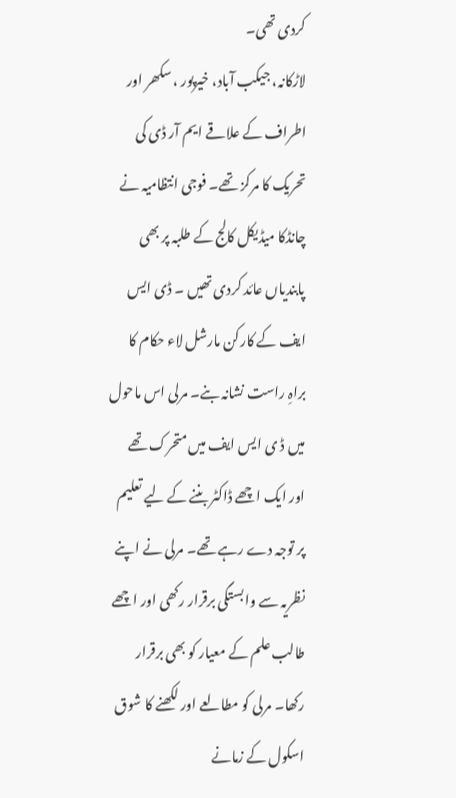کردی تھی۔
لاڑکانہ، جیکب آباد، خیرپور ، سکھر اور اطراف کے علاقے ایم آر ڈی کی تحریک کا مرکز تھے۔ فوجی انتظامیہ نے چانڈکا میڈیکل کالج کے طلبہ پر بھی پابندیاں عائد کردی تھیں ۔ ڈی ایس ایف کے کارکن مارشل لاء حکام کا براہِ راست نشانہ بنے۔ مرلی اس ماحول میں ڈ ی ایس ایف میں متحرک تھے اور ایک اچھے ڈاکٹر بننے کے لیے تعلیم پر توجہ دے رہے تھے۔ مرلی نے اپنے نظریہ سے وابستگی برقرار رکھی اور اچھے طالب علم کے معیار کو بھی برقرار رکھا۔ مرلی کو مطالعے اور لکھنے کا شوق اسکول کے زمانے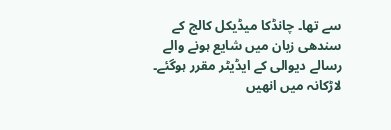سے تھا۔ چانڈکا میڈیکل کالج کے سندھی زبان میں شایع ہونے والے رسالے دیوالی کے ایڈیٹر مقرر ہوگئے۔
لاڑکانہ میں انھیں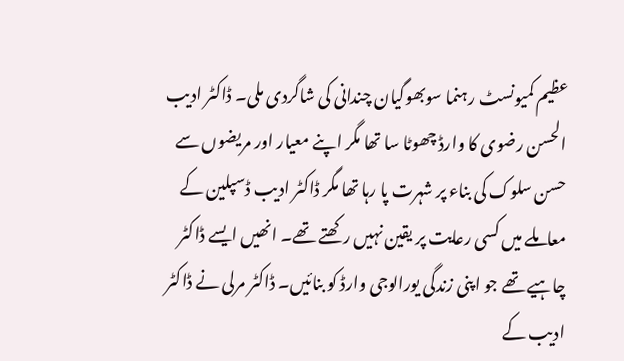عظیم کمیونسٹ رہنما سوبھوگیان چندانی کی شاگردی ملی۔ ڈاکٹر ادیب الحسن رضوی کا وارڈ چھوٹا سا تھا مگر اپنے معیار اور مریضوں سے حسن سلوک کی بناء پر شہرت پا رہا تھا مگر ڈاکٹر ادیب ڈسپلین کے معاملے میں کسی رعایت پر یقین نہیں رکھتے تھے۔ انھیں ایسے ڈاکٹر چاہیے تھے جو اپنی زندگی یورالوجی وارڈ کو بنائیں۔ ڈاکٹر مرلی نے ڈاکٹر ادیب کے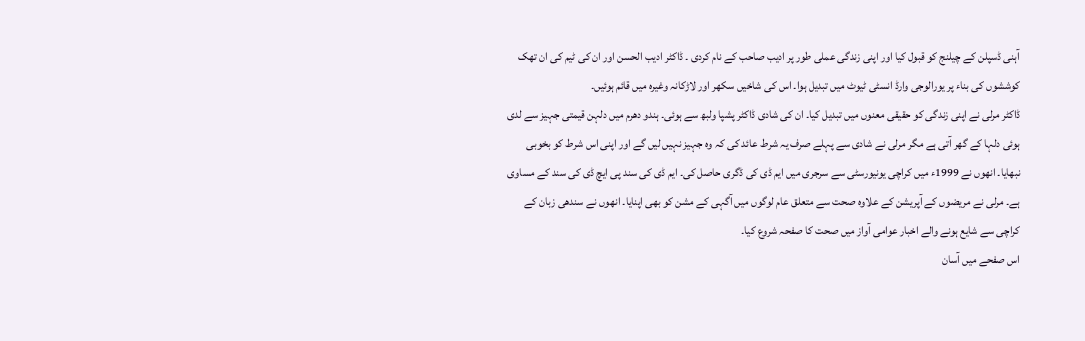آہنی ڈسپلن کے چیلنج کو قبول کیا اور اپنی زندگی عملی طور پر ادیب صاحب کے نام کردی ۔ ڈاکٹر ادیب الحسن اور ان کی ٹیم کی ان تھک کوششوں کی بناء پر یورالوجی وارڈ انسٹی ٹیوٹ میں تبدیل ہوا۔ اس کی شاخیں سکھر اور لاڑکانہ وغیرہ میں قائم ہوئیں۔
ڈاکٹر مرلی نے اپنی زندگی کو حقیقی معنوں میں تبدیل کیا۔ ان کی شادی ڈاکٹر پشپا ولبھ سے ہوئی۔ ہندو دھرم میں دلہن قیمتی جہیز سے لدی ہوئی دلہا کے گھر آتی ہے مگر مرلی نے شادی سے پہلے صرف یہ شرط عائد کی کہ وہ جہیز نہیں لیں گے اور اپنی اس شرط کو بخوبی نبھایا۔ انھوں نے 1999ء میں کراچی یونیورسٹی سے سرجری میں ایم ڈی کی ڈگری حاصل کی۔ ایم ڈی کی سند پی ایچ ڈی کی سند کے مساوی ہے۔ مرلی نے مریضوں کے آپریشن کے علاوہ صحت سے متعلق عام لوگوں میں آگہی کے مشن کو بھی اپنایا۔ انھوں نے سندھی زبان کے کراچی سے شایع ہونے والے اخبار عوامی آواز میں صحت کا صفحہ شروع کیا۔
اس صفحے میں آسان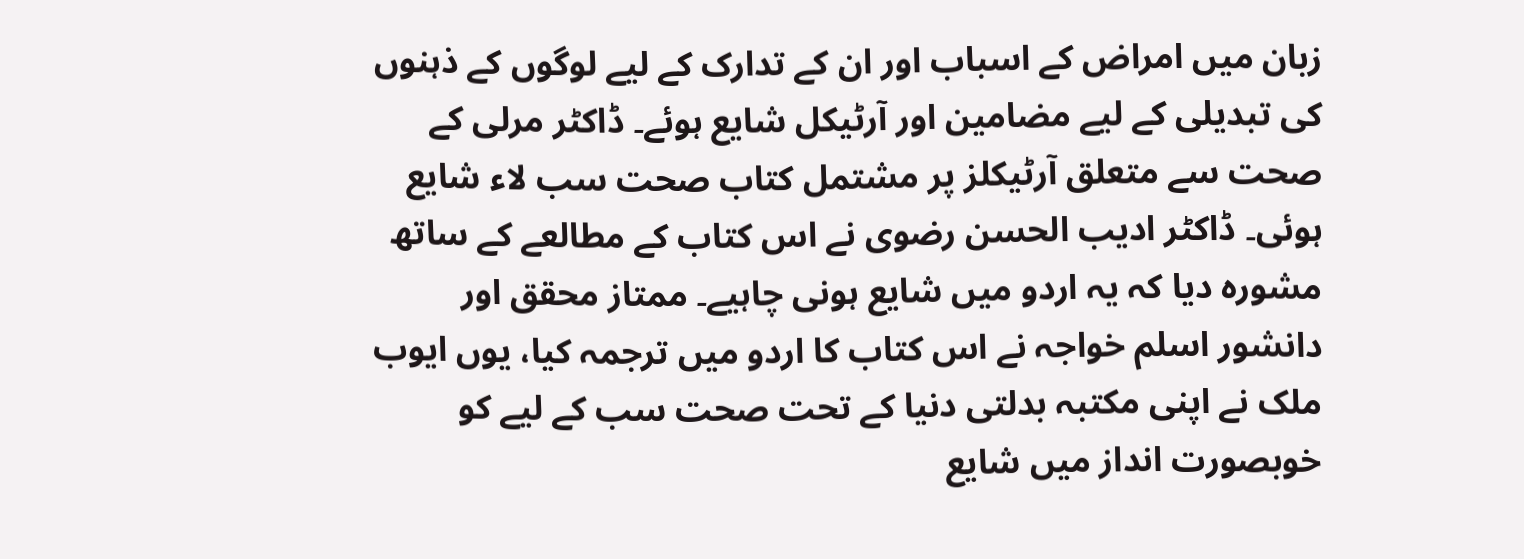زبان میں امراض کے اسباب اور ان کے تدارک کے لیے لوگوں کے ذہنوں کی تبدیلی کے لیے مضامین اور آرٹیکل شایع ہوئے۔ ڈاکٹر مرلی کے صحت سے متعلق آرٹیکلز پر مشتمل کتاب صحت سب لاء شایع ہوئی۔ ڈاکٹر ادیب الحسن رضوی نے اس کتاب کے مطالعے کے ساتھ مشورہ دیا کہ یہ اردو میں شایع ہونی چاہیے۔ ممتاز محقق اور دانشور اسلم خواجہ نے اس کتاب کا اردو میں ترجمہ کیا، یوں ایوب ملک نے اپنی مکتبہ بدلتی دنیا کے تحت صحت سب کے لیے کو خوبصورت انداز میں شایع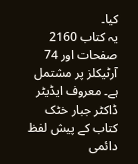کیا۔
یہ کتاب 2160 صفحات اور 74 آرٹیکلز پر مشتمل ہے۔ معروف ایڈیٹر ڈاکٹر جبار خٹک کتاب کے پیش لفظ دائمی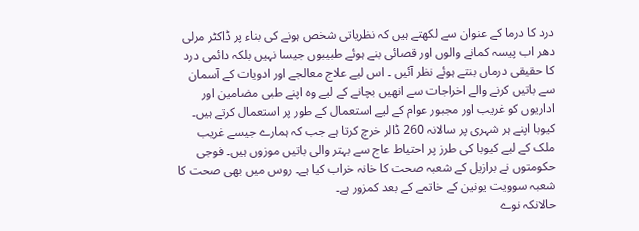درد کا درما کے عنوان سے لکھتے ہیں کہ نظریاتی شخص ہونے کی بناء پر ڈاکٹر مرلی دھر اب پیسہ کمانے والوں اور قصائی بنے ہوئے طبیبوں جیسا نہیں بلکہ دائمی درد کا حقیقی درماں بنتے ہوئے نظر آئیں ۔ اس لیے علاج معالجے اور ادویات کے آسمان سے باتیں کرنے والے اخراجات سے انھیں بچانے کے لیے وہ اپنے طبی مضامین اور اداریوں کو غریب اور مجبور عوام کے لیے استعمال کے طور پر استعمال کرتے ہیں۔
کیوبا اپنے ہر شہری پر سالانہ 260 ڈالر خرچ کرتا ہے جب کہ ہمارے جیسے غریب ملک کے لیے کیوبا کی طرز پر احتیاط عاج سے بہتر والی باتیں موزوں ہیں۔ فوجی حکومتوں نے برازیل کے شعبہ صحت کا خانہ خراب کیا ہے۔ روس میں بھی صحت کا شعبہ سوویت یونین کے خاتمے کے بعد کمزور ہے۔
حالانکہ نوے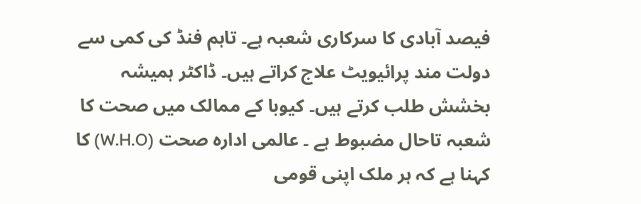فیصد آبادی کا سرکاری شعبہ ہے۔ تاہم فنڈ کی کمی سے دولت مند پرائیویٹ علاج کراتے ہیں۔ ڈاکٹر ہمیشہ بخشش طلب کرتے ہیں۔ کیوبا کے ممالک میں صحت کا شعبہ تاحال مضبوط ہے ۔ عالمی ادارہ صحت (W.H.O) کا کہنا ہے کہ ہر ملک اپنی قومی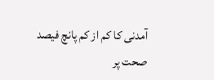آمدنی کا کم از کم پانچ فیصد صحت پر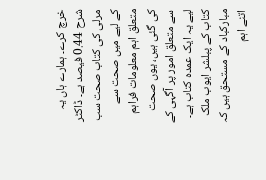خرچ کرے۔ ہمارے ہاں یہ شرح 0.44 فیصد ہے۔ ڈاکٹر مرلی کی کتاب صحت سب کے لیے میں صحت سے متعلق اہم معلومات فراہم کی گئی ہیں، یوں صحت سے متعلق امور پر آگہی کے لیے یہ ایک عمدہ کتاب ہے۔ کتاب کے پبلشر ایوب ملک مبارکباد کے مستحق ہیں کہ اتنے اہم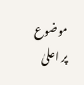موضوع پر اعلیٰ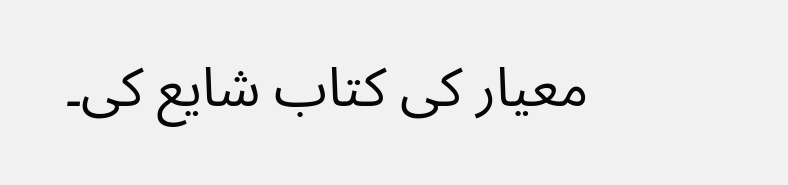معیار کی کتاب شایع کی۔